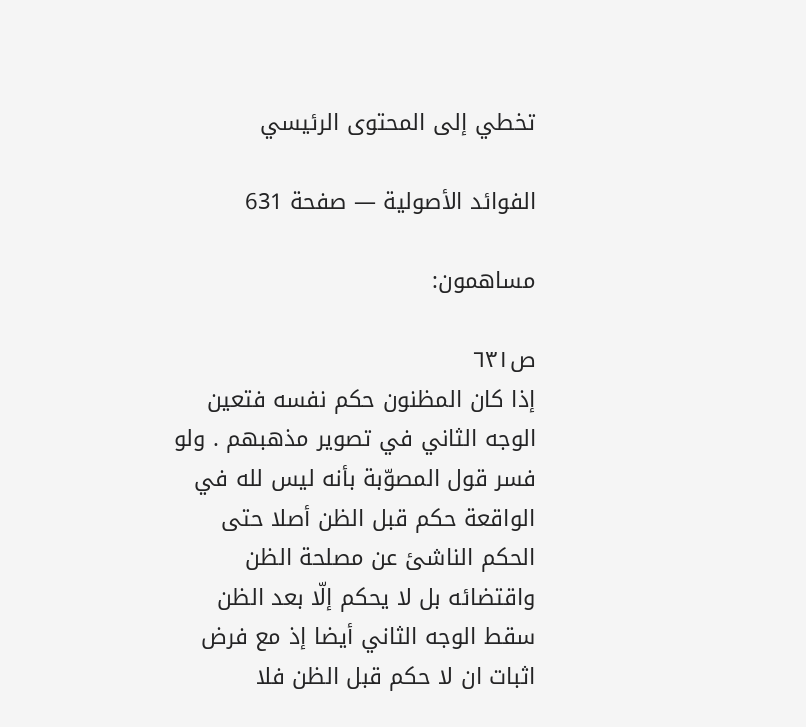تخطي إلى المحتوى الرئيسي

الفوائد الأصولية — صفحة 631

مساهمون:

ص٦٣١
إذا كان المظنون حكم نفسه فتعين الوجه الثاني في تصوير مذهبهم . ولو فسر قول المصوّبة بأنه ليس لله في الواقعة حكم قبل الظن أصلا حتى الحكم الناشئ عن مصلحة الظن واقتضائه بل لا يحكم إلّا بعد الظن سقط الوجه الثاني أيضا إذ مع فرض اثبات ان لا حكم قبل الظن فلا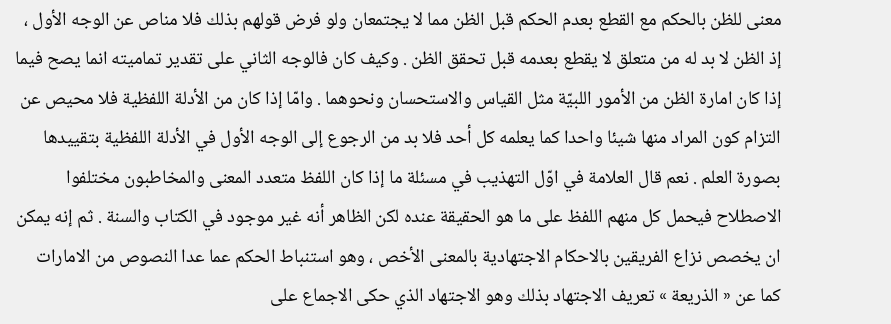معنى للظن بالحكم مع القطع بعدم الحكم قبل الظن مما لا يجتمعان ولو فرض قولهم بذلك فلا مناص عن الوجه الأول ، إذ الظن لا بد له من متعلق لا يقطع بعدمه قبل تحقق الظن . وكيف كان فالوجه الثاني على تقدير تماميته انما يصح فيما إذا كان امارة الظن من الأمور اللبيّة مثل القياس والاستحسان ونحوهما . وامّا إذا كان من الأدلة اللفظية فلا محيص عن التزام كون المراد منها شيئا واحدا كما يعلمه كل أحد فلا بد من الرجوع إلى الوجه الأول في الأدلة اللفظية بتقييدها بصورة العلم . نعم قال العلامة في اوّل التهذيب في مسئلة ما إذا كان اللفظ متعدد المعنى والمخاطبون مختلفوا الاصطلاح فيحمل كل منهم اللفظ على ما هو الحقيقة عنده لكن الظاهر أنه غير موجود في الكتاب والسنة . ثم إنه يمكن ان يخصص نزاع الفريقين بالاحكام الاجتهادية بالمعنى الأخص ، وهو استنباط الحكم عما عدا النصوص من الامارات كما عن « الذريعة » تعريف الاجتهاد بذلك وهو الاجتهاد الذي حكى الاجماع على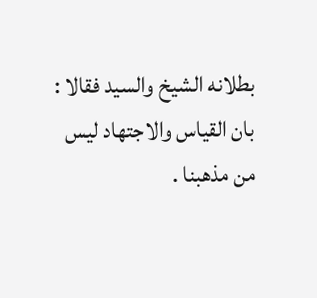بطلانه الشيخ والسيد فقالا : بان القياس والاجتهاد ليس من مذهبنا .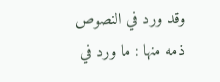وقد ورد في النصوص ذمه منها : ما ورد في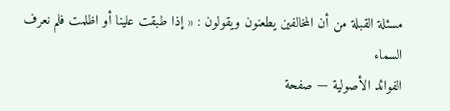مسئلة القبلة من أن المخالفين يطعنون ويقولون : « إذا طبقت علينا أو اظلمت فلم نعرف السماء
الفوائد الأصولية — صفحة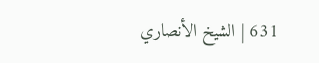631 | الشيخ الأنصاري